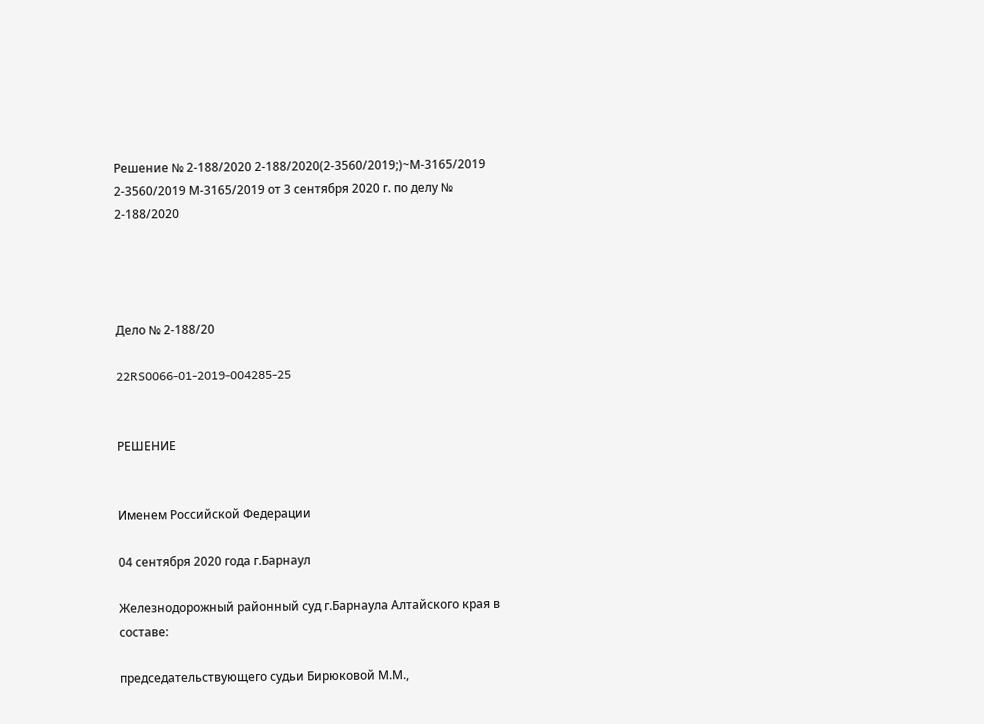Решение № 2-188/2020 2-188/2020(2-3560/2019;)~М-3165/2019 2-3560/2019 М-3165/2019 от 3 сентября 2020 г. по делу № 2-188/2020




Дело № 2-188/20

22RS0066-01-2019-004285-25


РЕШЕНИЕ


Именем Российской Федерации

04 сентября 2020 года г.Барнаул

Железнодорожный районный суд г.Барнаула Алтайского края в составе:

председательствующего судьи Бирюковой М.М.,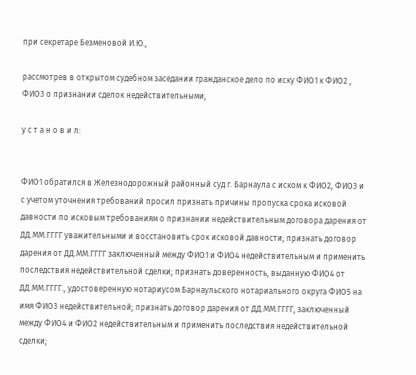при секретаре Безменовой И.Ю.,

рассмотрев в открытом судебном заседании гражданское дело по иску ФИО1 к ФИО2 , ФИО3 о признании сделок недействительными,

у с т а н о в и л:


ФИО1 обратился в Железнодорожный районный суд г. Барнаула с иском к ФИО2, ФИО3 и с учетом уточнения требований просил признать причины пропуска срока исковой давности по исковым требованиям о признании недействительным договора дарения от ДД.ММ.ГГГГ уважительными и восстановить срок исковой давности; признать договор дарения от ДД.ММ.ГГГГ заключенный между ФИО1 и ФИО4 недействительным и применить последствия недействительной сделки; признать доверенность, выданную ФИО4 от ДД.ММ.ГГГГ., удостоверенную нотариусом Барнаульского нотариального округа ФИО5 на имя ФИО3 недействительной; признать договор дарения от ДД.ММ.ГГГГ, заключенный между ФИО4 и ФИО2 недействительным и применить последствия недействительной сделки;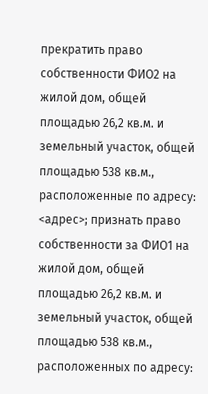прекратить право собственности ФИО2 на жилой дом, общей площадью 26,2 кв.м. и земельный участок, общей площадью 538 кв.м., расположенные по адресу: <адрес>; признать право собственности за ФИО1 на жилой дом, общей площадью 26,2 кв.м. и земельный участок, общей площадью 538 кв.м., расположенных по адресу: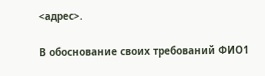<адрес>.

В обоснование своих требований ФИО1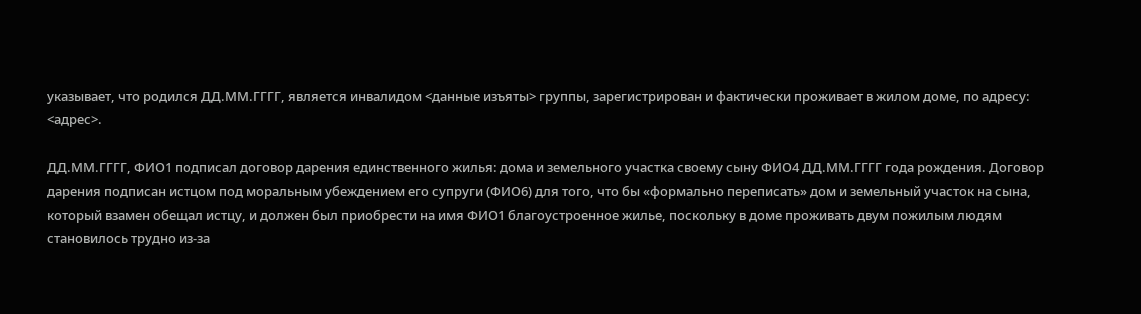указывает, что родился ДД.ММ.ГГГГ, является инвалидом <данные изъяты> группы, зарегистрирован и фактически проживает в жилом доме, по адресу: <адрес>.

ДД.ММ.ГГГГ, ФИО1 подписал договор дарения единственного жилья: дома и земельного участка своему сыну ФИО4 ДД.ММ.ГГГГ года рождения. Договор дарения подписан истцом под моральным убеждением его супруги (ФИО6) для того, что бы «формально переписать» дом и земельный участок на сына, который взамен обещал истцу, и должен был приобрести на имя ФИО1 благоустроенное жилье, поскольку в доме проживать двум пожилым людям становилось трудно из-за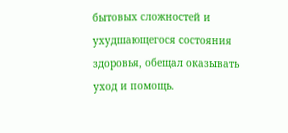бытовых сложностей и ухудшающегося состояния здоровья, обещал оказывать уход и помощь.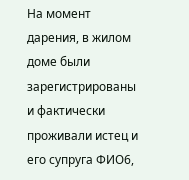На момент дарения, в жилом доме были зарегистрированы и фактически проживали истец и его супруга ФИО6,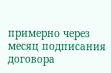примерно через месяц подписания договора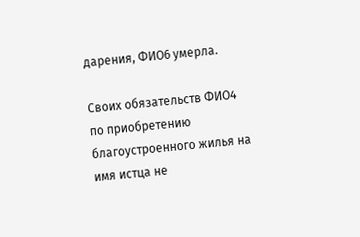дарения, ФИО6 умерла.

Своих обязательств ФИО4 по приобретению благоустроенного жилья на имя истца не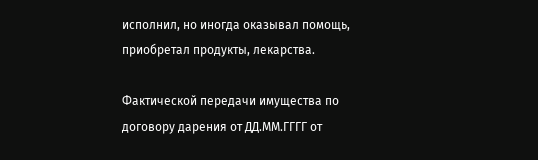исполнил, но иногда оказывал помощь, приобретал продукты, лекарства.

Фактической передачи имущества по договору дарения от ДД.ММ.ГГГГ oт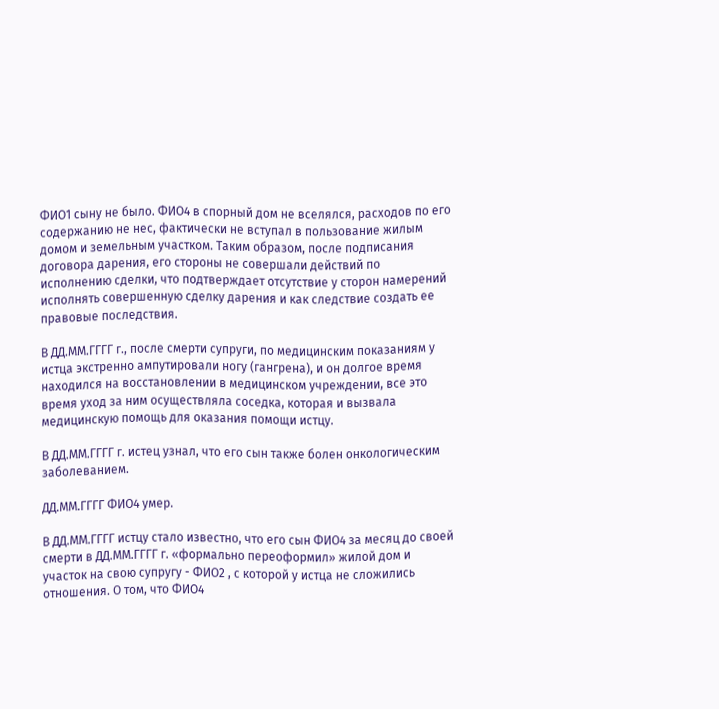ФИО1 сыну не было. ФИО4 в спорный дом не вселялся, расходов по его содержанию не нес, фактически не вступал в пользование жилым домом и земельным участком. Таким образом, после подписания договора дарения, его стороны не совершали действий по исполнению сделки, что подтверждает отсутствие у сторон намерений исполнять совершенную сделку дарения и как следствие создать ее правовые последствия.

В ДД.ММ.ГГГГ г., после смерти супруги, по медицинским показаниям у истца экстренно ампутировали ногу (гангрена), и он долгое время находился на восстановлении в медицинском учреждении, все это время уход за ним осуществляла соседка, которая и вызвала медицинскую помощь для оказания помощи истцу.

В ДД.ММ.ГГГГ г. истец узнал, что его сын также болен онкологическим заболеванием.

ДД.ММ.ГГГГ ФИО4 умер.

В ДД.ММ.ГГГГ истцу стало известно, что его сын ФИО4 за месяц до своей смерти в ДД.ММ.ГГГГ г. «формально переоформил» жилой дом и участок на свою супругу - ФИО2 , с которой у истца не сложились отношения. О том, что ФИО4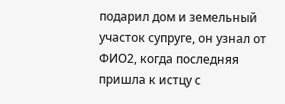подарил дом и земельный участок супруге, он узнал от ФИО2, когда последняя пришла к истцу с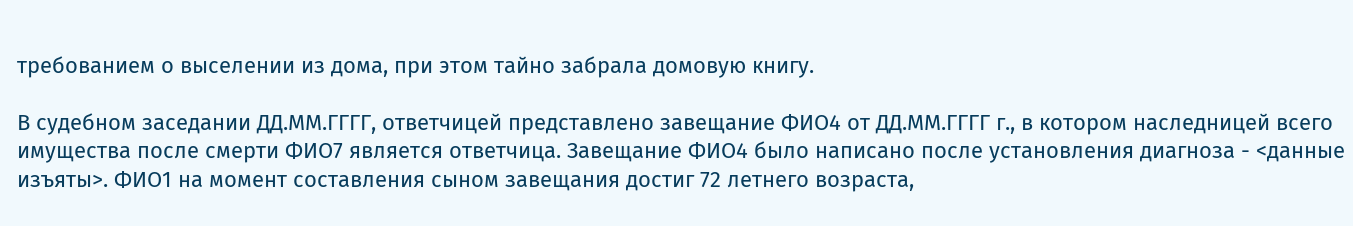требованием о выселении из дома, при этом тайно забрала домовую книгу.

В судебном заседании ДД.ММ.ГГГГ, ответчицей представлено завещание ФИО4 от ДД.ММ.ГГГГ г., в котором наследницей всего имущества после смерти ФИО7 является ответчица. Завещание ФИО4 было написано после установления диагноза - <данные изъяты>. ФИО1 на момент составления сыном завещания достиг 72 летнего возраста,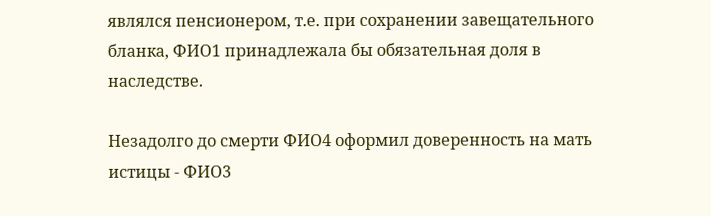являлся пенсионером, т.е. при сохранении завещательного бланка, ФИО1 принадлежала бы обязательная доля в наследстве.

Незадолго до смерти ФИО4 оформил доверенность на мать истицы - ФИО3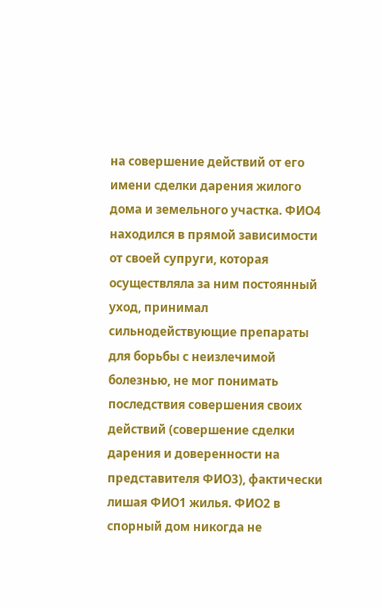на совершение действий от его имени сделки дарения жилого дома и земельного участка. ФИО4 находился в прямой зависимости от своей супруги, которая осуществляла за ним постоянный уход, принимал сильнодействующие препараты для борьбы с неизлечимой болезнью, не мог понимать последствия совершения своих действий (совершение сделки дарения и доверенности на представителя ФИО3), фактически лишая ФИО1 жилья. ФИО2 в спорный дом никогда не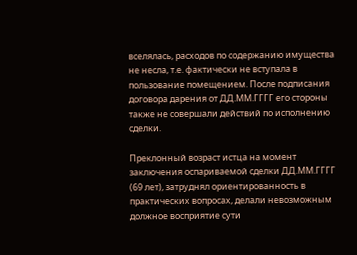вселялась, расходов по содержанию имущества не несла, т.е. фактически не вступала в пользование помещением. После подписания договора дарения от ДД.ММ.ГГГГ его стороны также не совершали действий по исполнению сделки.

Преклонный возраст истца на момент заключения оспариваемой сделки ДД.ММ.ГГГГ (69 лет), затруднял ориентированность в практических вопросах, делали невозможным должное восприятие сути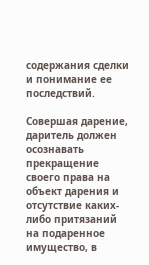содержания сделки и понимание ее последствий.

Совершая дарение, даритель должен осознавать прекращение своего права на объект дарения и отсутствие каких-либо притязаний на подаренное имущество, в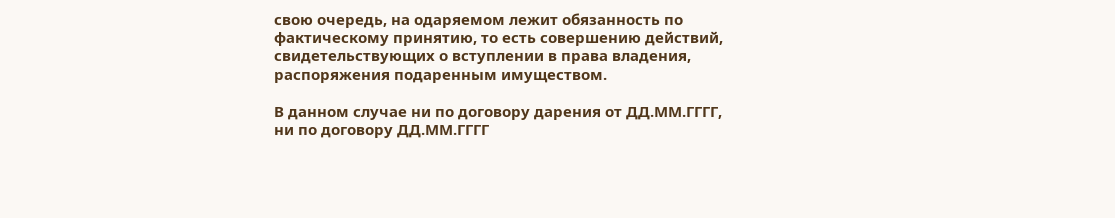свою очередь, на одаряемом лежит обязанность по фактическому принятию, то есть совершению действий, свидетельствующих о вступлении в права владения, распоряжения подаренным имуществом.

В данном случае ни по договору дарения от ДД.ММ.ГГГГ, ни по договору ДД.ММ.ГГГГ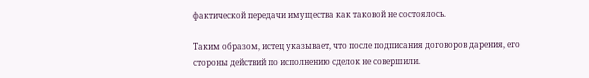фактической передачи имущества как таковой не состоялось.

Таким образом, истец указывает, что после подписания договоров дарения, его стороны действий по исполнению сделок не совершили.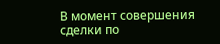В момент совершения сделки по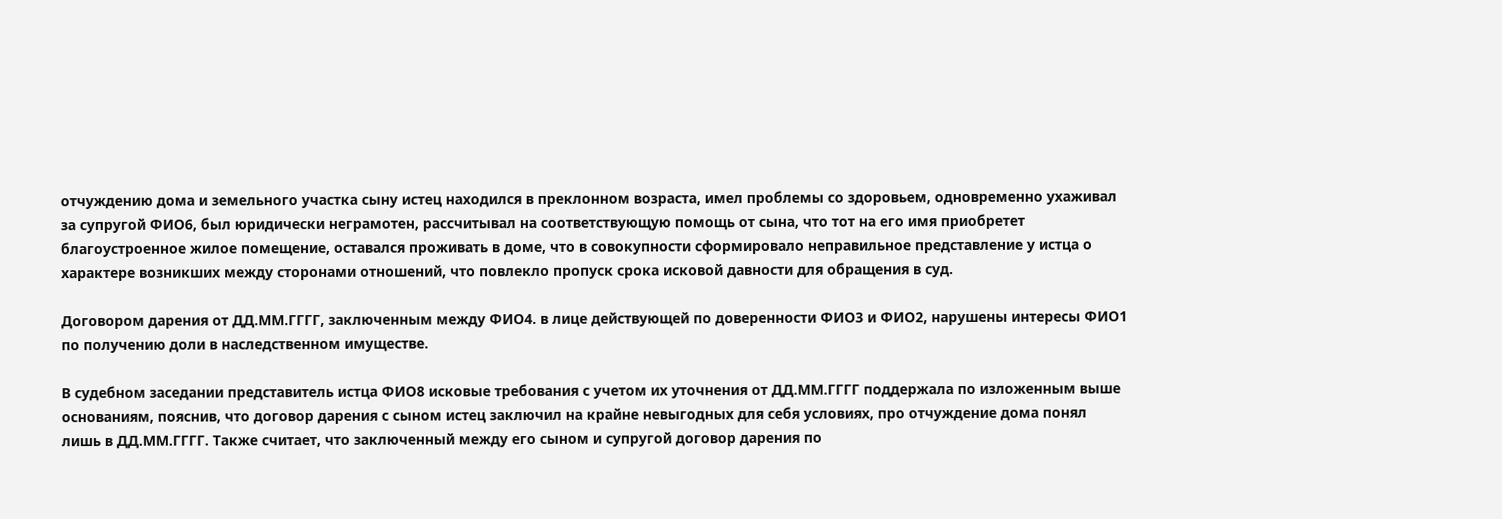отчуждению дома и земельного участка сыну истец находился в преклонном возраста, имел проблемы со здоровьем, одновременно ухаживал за супругой ФИО6, был юридически неграмотен, рассчитывал на соответствующую помощь от сына, что тот на его имя приобретет благоустроенное жилое помещение, оставался проживать в доме, что в совокупности сформировало неправильное представление у истца о характере возникших между сторонами отношений, что повлекло пропуск срока исковой давности для обращения в суд.

Договором дарения от ДД.ММ.ГГГГ, заключенным между ФИО4. в лице действующей по доверенности ФИО3 и ФИО2, нарушены интересы ФИО1 по получению доли в наследственном имуществе.

В судебном заседании представитель истца ФИО8 исковые требования с учетом их уточнения от ДД.ММ.ГГГГ поддержала по изложенным выше основаниям, пояснив, что договор дарения с сыном истец заключил на крайне невыгодных для себя условиях, про отчуждение дома понял лишь в ДД.ММ.ГГГГ. Также считает, что заключенный между его сыном и супругой договор дарения по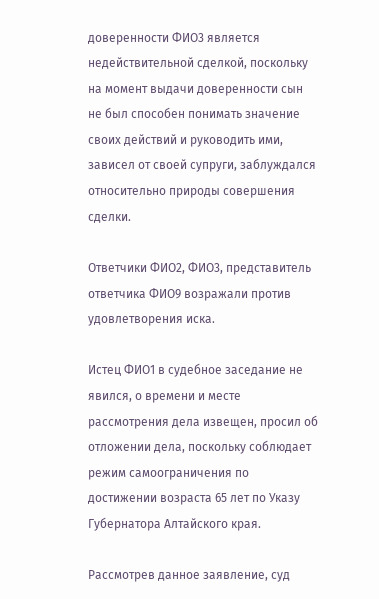доверенности ФИО3 является недействительной сделкой, поскольку на момент выдачи доверенности сын не был способен понимать значение своих действий и руководить ими, зависел от своей супруги, заблуждался относительно природы совершения сделки.

Ответчики ФИО2, ФИО3, представитель ответчика ФИО9 возражали против удовлетворения иска.

Истец ФИО1 в судебное заседание не явился, о времени и месте рассмотрения дела извещен, просил об отложении дела, поскольку соблюдает режим самоограничения по достижении возраста 65 лет по Указу Губернатора Алтайского края.

Рассмотрев данное заявление, суд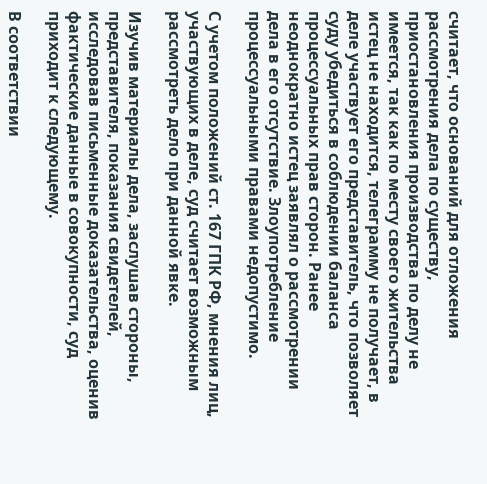считает, что оснований для отложения рассмотрения дела по существу, приостановления производства по делу не имеется, так как по месту своего жительства истец не находится, телеграмму не получает, в деле участвует его представитель, что позволяет суду убедиться в соблюдении баланса процессуальных прав сторон. Ранее неоднократно истец заявлял о рассмотрении дела в его отсутствие. Злоупотребление процессуальными правами недопустимо.

С учетом положений ст. 167 ГПК РФ, мнения лиц, участвующих в деле, суд считает возможным рассмотреть дело при данной явке.

Изучив материалы дела, заслушав стороны, представителя, показания свидетелей, исследовав письменные доказательства, оценив фактические данные в совокупности, суд приходит к следующему.

В соответствии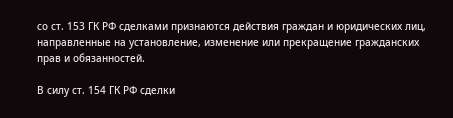со ст. 153 ГК РФ сделками признаются действия граждан и юридических лиц, направленные на установление, изменение или прекращение гражданских прав и обязанностей.

В силу ст. 154 ГК РФ сделки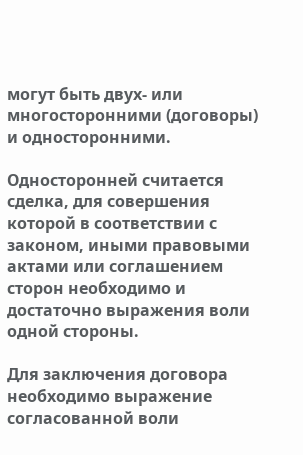могут быть двух- или многосторонними (договоры) и односторонними.

Односторонней считается сделка, для совершения которой в соответствии с законом, иными правовыми актами или соглашением сторон необходимо и достаточно выражения воли одной стороны.

Для заключения договора необходимо выражение согласованной воли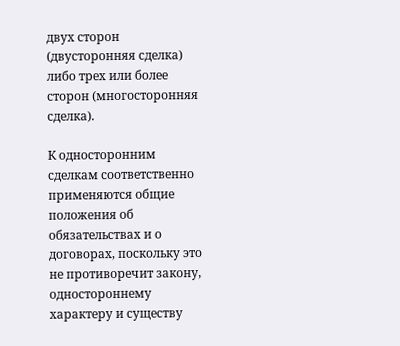двух сторон (двусторонняя сделка) либо трех или более сторон (многосторонняя сделка).

К односторонним сделкам соответственно применяются общие положения об обязательствах и о договорах, поскольку это не противоречит закону, одностороннему характеру и существу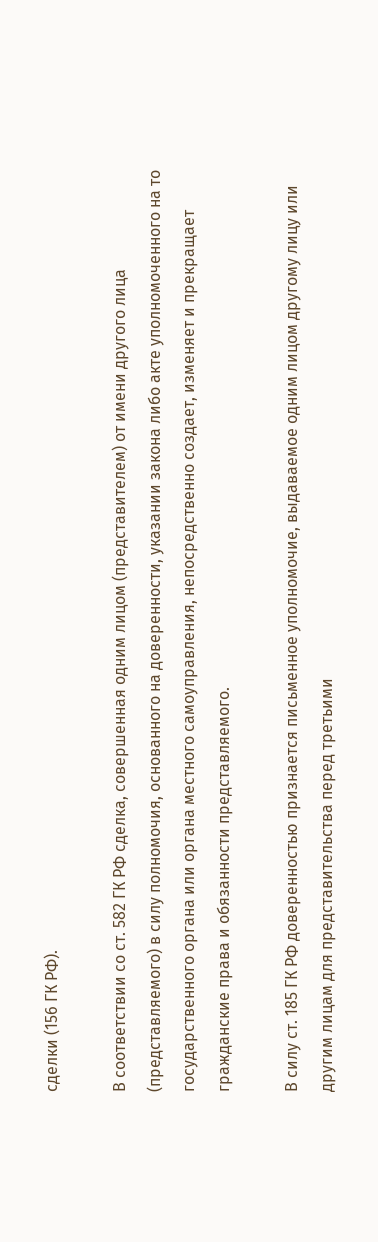сделки (156 ГК РФ).

В соответствии со ст. 582 ГК РФ сделка, совершенная одним лицом (представителем) от имени другого лица (представляемого) в силу полномочия, основанного на доверенности, указании закона либо акте уполномоченного на то государственного органа или органа местного самоуправления, непосредственно создает, изменяет и прекращает гражданские права и обязанности представляемого.

В силу ст. 185 ГК РФ доверенностью признается письменное уполномочие, выдаваемое одним лицом другому лицу или другим лицам для представительства перед третьими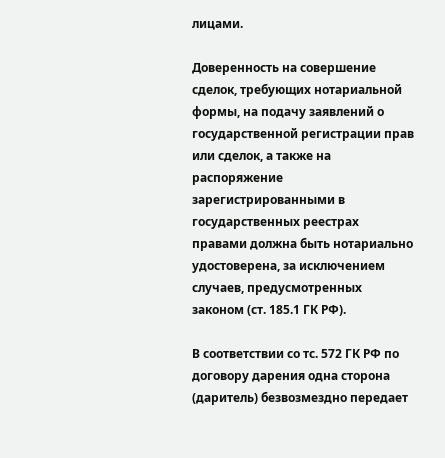лицами.

Доверенность на совершение сделок, требующих нотариальной формы, на подачу заявлений о государственной регистрации прав или сделок, а также на распоряжение зарегистрированными в государственных реестрах правами должна быть нотариально удостоверена, за исключением случаев, предусмотренных законом (ст. 185.1 ГК РФ).

В соответствии со тс. 572 ГК РФ по договору дарения одна сторона (даритель) безвозмездно передает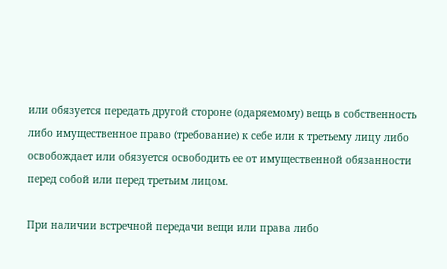или обязуется передать другой стороне (одаряемому) вещь в собственность либо имущественное право (требование) к себе или к третьему лицу либо освобождает или обязуется освободить ее от имущественной обязанности перед собой или перед третьим лицом.

При наличии встречной передачи вещи или права либо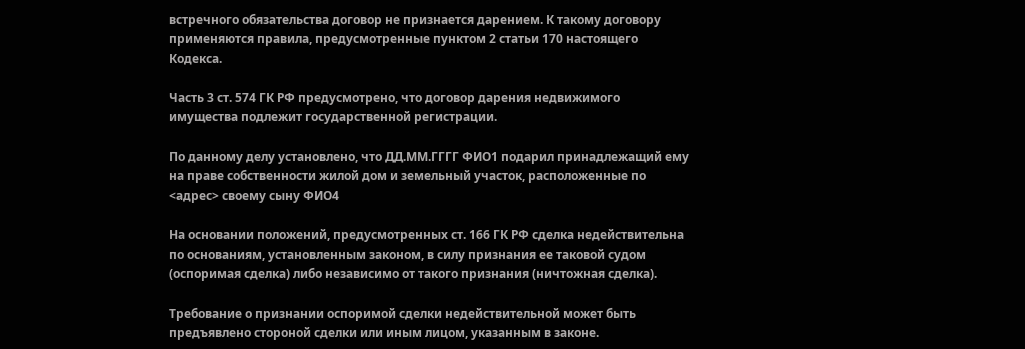встречного обязательства договор не признается дарением. К такому договору применяются правила, предусмотренные пунктом 2 статьи 170 настоящего Кодекса.

Часть 3 ст. 574 ГК РФ предусмотрено, что договор дарения недвижимого имущества подлежит государственной регистрации.

По данному делу установлено, что ДД.ММ.ГГГГ ФИО1 подарил принадлежащий ему на праве собственности жилой дом и земельный участок, расположенные по <адрес> своему сыну ФИО4

На основании положений, предусмотренных ст. 166 ГК РФ сделка недействительна по основаниям, установленным законом, в силу признания ее таковой судом (оспоримая сделка) либо независимо от такого признания (ничтожная сделка).

Требование о признании оспоримой сделки недействительной может быть предъявлено стороной сделки или иным лицом, указанным в законе.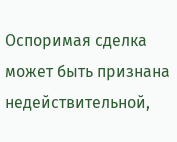Оспоримая сделка может быть признана недействительной,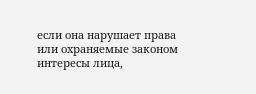если она нарушает права или охраняемые законом интересы лица,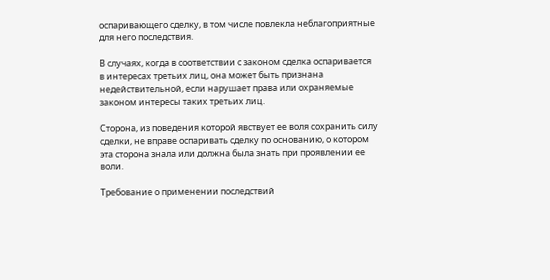оспаривающего сделку, в том числе повлекла неблагоприятные для него последствия.

В случаях, когда в соответствии с законом сделка оспаривается в интересах третьих лиц, она может быть признана недействительной, если нарушает права или охраняемые законом интересы таких третьих лиц.

Сторона, из поведения которой явствует ее воля сохранить силу сделки, не вправе оспаривать сделку по основанию, о котором эта сторона знала или должна была знать при проявлении ее воли.

Требование о применении последствий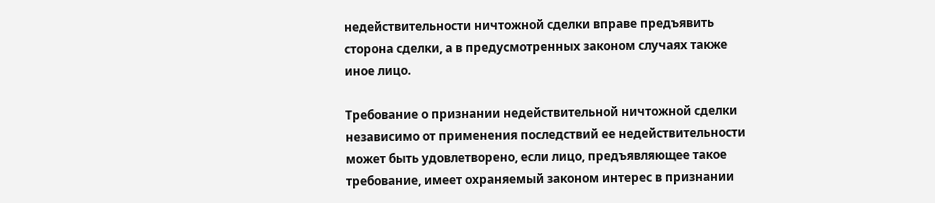недействительности ничтожной сделки вправе предъявить сторона сделки, а в предусмотренных законом случаях также иное лицо.

Требование о признании недействительной ничтожной сделки независимо от применения последствий ее недействительности может быть удовлетворено, если лицо, предъявляющее такое требование, имеет охраняемый законом интерес в признании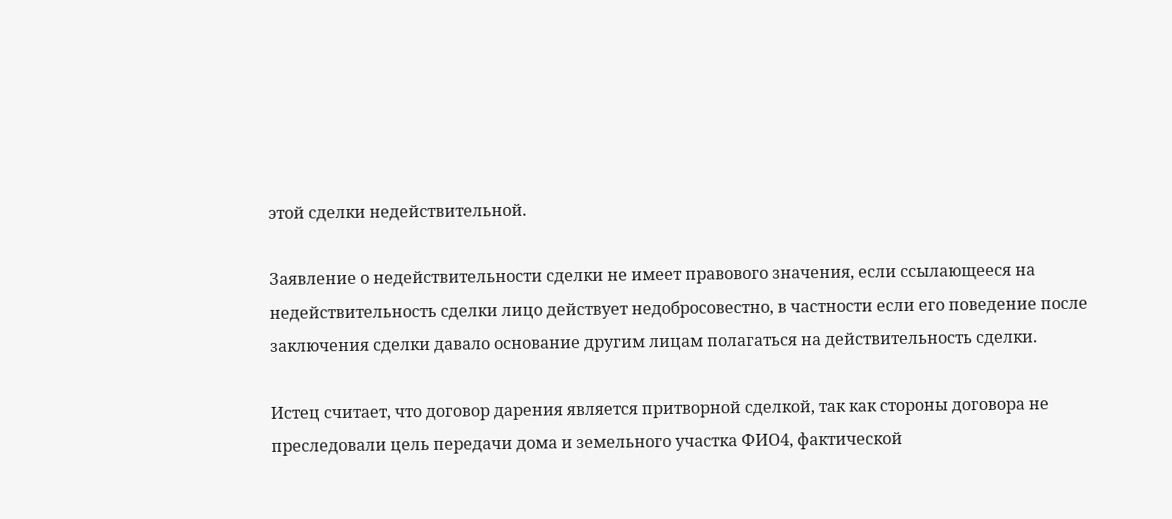этой сделки недействительной.

Заявление о недействительности сделки не имеет правового значения, если ссылающееся на недействительность сделки лицо действует недобросовестно, в частности если его поведение после заключения сделки давало основание другим лицам полагаться на действительность сделки.

Истец считает, что договор дарения является притворной сделкой, так как стороны договора не преследовали цель передачи дома и земельного участка ФИО4, фактической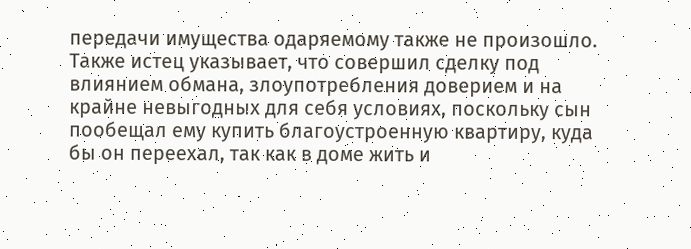передачи имущества одаряемому также не произошло. Также истец указывает, что совершил сделку под влиянием обмана, злоупотребления доверием и на крайне невыгодных для себя условиях, поскольку сын пообещал ему купить благоустроенную квартиру, куда бы он переехал, так как в доме жить и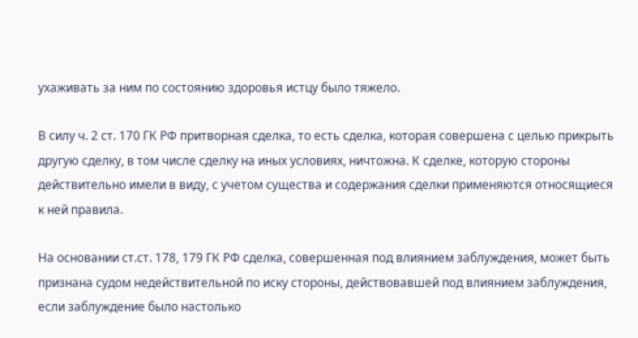ухаживать за ним по состоянию здоровья истцу было тяжело.

В силу ч. 2 ст. 170 ГК РФ притворная сделка, то есть сделка, которая совершена с целью прикрыть другую сделку, в том числе сделку на иных условиях, ничтожна. К сделке, которую стороны действительно имели в виду, с учетом существа и содержания сделки применяются относящиеся к ней правила.

На основании ст.ст. 178, 179 ГК РФ сделка, совершенная под влиянием заблуждения, может быть признана судом недействительной по иску стороны, действовавшей под влиянием заблуждения, если заблуждение было настолько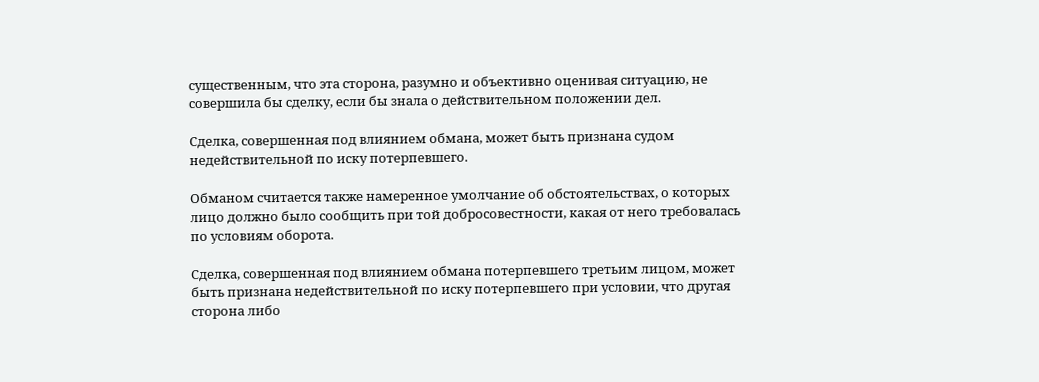существенным, что эта сторона, разумно и объективно оценивая ситуацию, не совершила бы сделку, если бы знала о действительном положении дел.

Сделка, совершенная под влиянием обмана, может быть признана судом недействительной по иску потерпевшего.

Обманом считается также намеренное умолчание об обстоятельствах, о которых лицо должно было сообщить при той добросовестности, какая от него требовалась по условиям оборота.

Сделка, совершенная под влиянием обмана потерпевшего третьим лицом, может быть признана недействительной по иску потерпевшего при условии, что другая сторона либо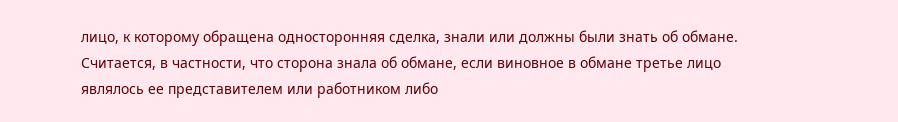лицо, к которому обращена односторонняя сделка, знали или должны были знать об обмане. Считается, в частности, что сторона знала об обмане, если виновное в обмане третье лицо являлось ее представителем или работником либо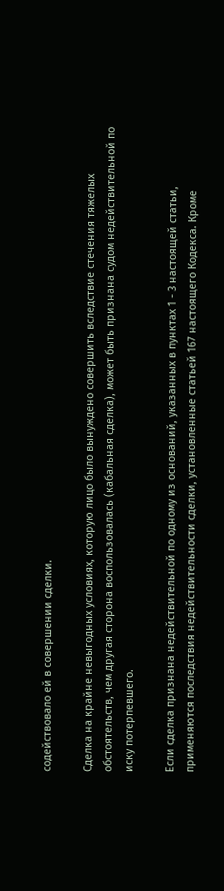содействовало ей в совершении сделки.

Сделка на крайне невыгодных условиях, которую лицо было вынуждено совершить вследствие стечения тяжелых обстоятельств, чем другая сторона воспользовалась (кабальная сделка), может быть признана судом недействительной по иску потерпевшего.

Если сделка признана недействительной по одному из оснований, указанных в пунктах 1 - 3 настоящей статьи, применяются последствия недействительности сделки, установленные статьей 167 настоящего Кодекса. Кроме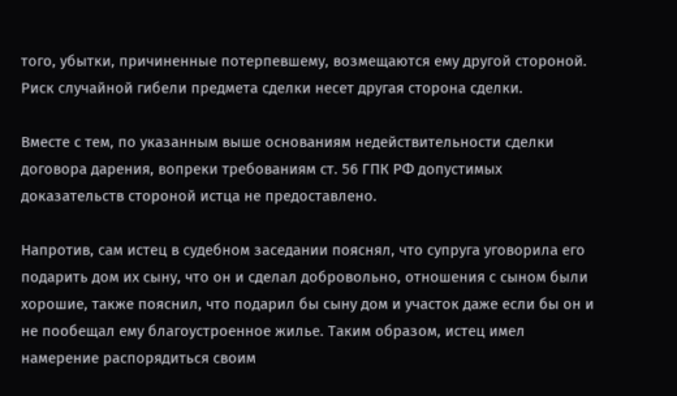того, убытки, причиненные потерпевшему, возмещаются ему другой стороной. Риск случайной гибели предмета сделки несет другая сторона сделки.

Вместе с тем, по указанным выше основаниям недействительности сделки договора дарения, вопреки требованиям ст. 56 ГПК РФ допустимых доказательств стороной истца не предоставлено.

Напротив, сам истец в судебном заседании пояснял, что супруга уговорила его подарить дом их сыну, что он и сделал добровольно, отношения с сыном были хорошие, также пояснил, что подарил бы сыну дом и участок даже если бы он и не пообещал ему благоустроенное жилье. Таким образом, истец имел намерение распорядиться своим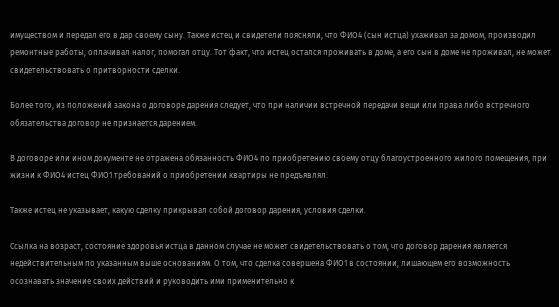имуществом и передал его в дар своему сыну. Также истец и свидетели поясняли, что ФИО4 (сын истца) ухаживал за домом, производил ремонтные работы, оплачивал налог, помогал отцу. Тот факт, что истец остался проживать в доме, а его сын в доме не проживал, не может свидетельствовать о притворности сделки.

Более того, из положений закона о договоре дарения следует, что при наличии встречной передачи вещи или права либо встречного обязательства договор не признается дарением.

В договоре или ином документе не отражена обязанность ФИО4 по приобретению своему отцу благоустроенного жилого помещения, при жизни к ФИО4 истец ФИО1 требований о приобретении квартиры не предъявлял.

Также истец не указывает, какую сделку прикрывал собой договор дарения, условия сделки.

Ссылка на возраст, состояние здоровья истца в данном случае не может свидетельствовать о том, что договор дарения является недействительным по указанным выше основаниям. О том, что сделка совершена ФИО1 в состоянии, лишающем его возможность осознавать значение своих действий и руководить ими применительно к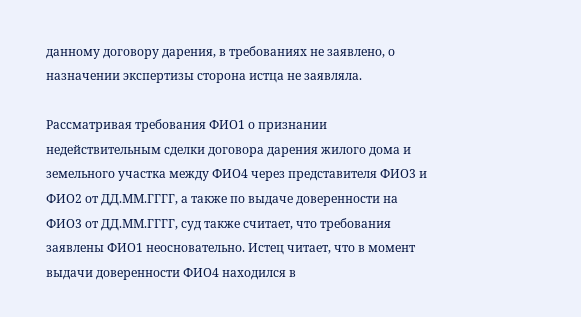данному договору дарения, в требованиях не заявлено, о назначении экспертизы сторона истца не заявляла.

Рассматривая требования ФИО1 о признании недействительным сделки договора дарения жилого дома и земельного участка между ФИО4 через представителя ФИО3 и ФИО2 от ДД.ММ.ГГГГ, а также по выдаче доверенности на ФИО3 от ДД.ММ.ГГГГ, суд также считает, что требования заявлены ФИО1 неосновательно. Истец читает, что в момент выдачи доверенности ФИО4 находился в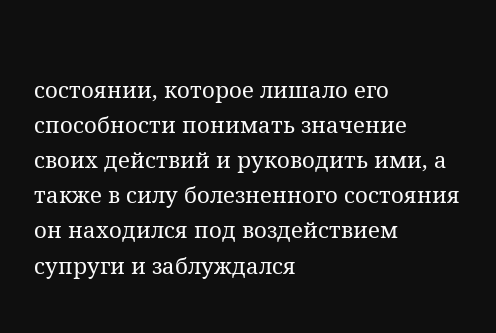состоянии, которое лишало его способности понимать значение своих действий и руководить ими, а также в силу болезненного состояния он находился под воздействием супруги и заблуждался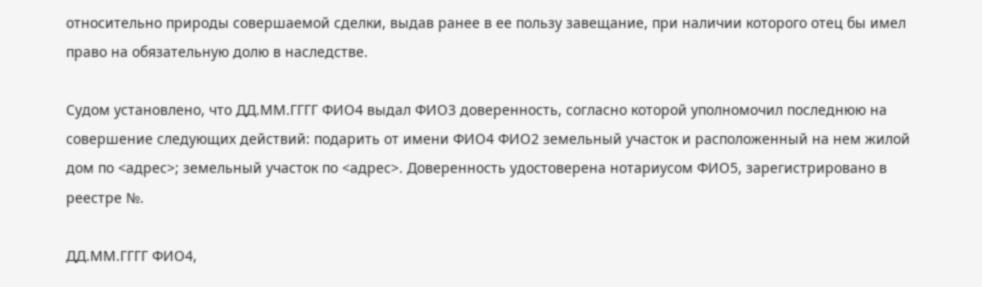относительно природы совершаемой сделки, выдав ранее в ее пользу завещание, при наличии которого отец бы имел право на обязательную долю в наследстве.

Судом установлено, что ДД.ММ.ГГГГ ФИО4 выдал ФИО3 доверенность, согласно которой уполномочил последнюю на совершение следующих действий: подарить от имени ФИО4 ФИО2 земельный участок и расположенный на нем жилой дом по <адрес>; земельный участок по <адрес>. Доверенность удостоверена нотариусом ФИО5, зарегистрировано в реестре №.

ДД.ММ.ГГГГ ФИО4,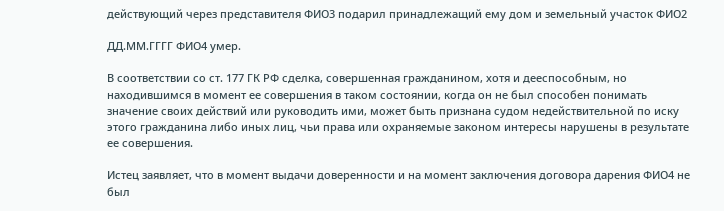действующий через представителя ФИО3 подарил принадлежащий ему дом и земельный участок ФИО2

ДД.ММ.ГГГГ ФИО4 умер.

В соответствии со ст. 177 ГК РФ сделка, совершенная гражданином, хотя и дееспособным, но находившимся в момент ее совершения в таком состоянии, когда он не был способен понимать значение своих действий или руководить ими, может быть признана судом недействительной по иску этого гражданина либо иных лиц, чьи права или охраняемые законом интересы нарушены в результате ее совершения.

Истец заявляет, что в момент выдачи доверенности и на момент заключения договора дарения ФИО4 не был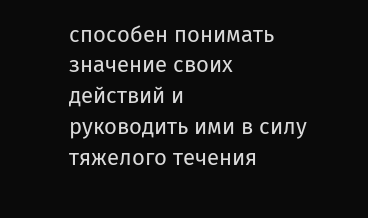способен понимать значение своих действий и руководить ими в силу тяжелого течения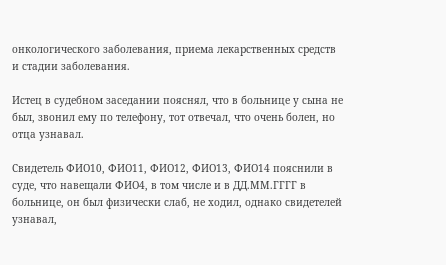онкологического заболевания, приема лекарственных средств и стадии заболевания.

Истец в судебном заседании пояснял, что в больнице у сына не был, звонил ему по телефону, тот отвечал, что очень болен, но отца узнавал.

Свидетель ФИО10, ФИО11, ФИО12, ФИО13, ФИО14 пояснили в суде, что навещали ФИО4, в том числе и в ДД.ММ.ГГГГ в больнице, он был физически слаб, не ходил, однако свидетелей узнавал,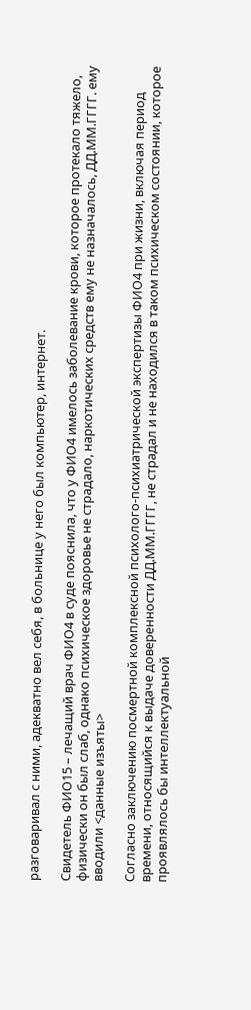разговаривал с ними, адекватно вел себя, в больнице у него был компьютер, интернет.

Свидетель ФИО15 – лечащий врач ФИО4 в суде пояснила, что у ФИО4 имелось заболевание крови, которое протекало тяжело, физически он был слаб, однако психическое здоровье не страдало, наркотических средств ему не назначалось, ДД.ММ.ГГГГ. ему вводили <данные изъяты>

Согласно заключению посмертной комплексной психолого-психиатрической экспертизы ФИО4 при жизни, включая период времени, относящийся к выдаче доверенности ДД.ММ.ГГГГ, не страдал и не находился в таком психическом состоянии, которое проявлялось бы интеллектуальной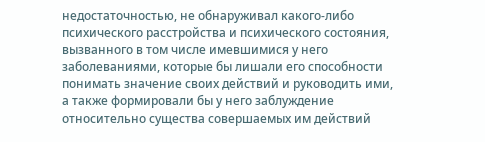недостаточностью, не обнаруживал какого-либо психического расстройства и психического состояния, вызванного в том числе имевшимися у него заболеваниями, которые бы лишали его способности понимать значение своих действий и руководить ими, а также формировали бы у него заблуждение относительно существа совершаемых им действий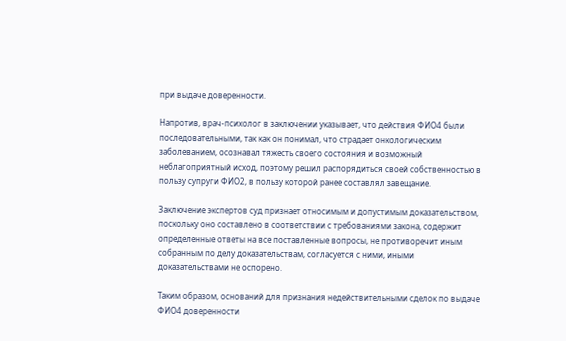при выдаче доверенности.

Напротив, врач-психолог в заключении указывает, что действия ФИО4 были последовательными, так как он понимал, что страдает онкологическим заболеванием, осознавал тяжесть своего состояния и возможный неблагоприятный исход, поэтому решил распорядиться своей собственностью в пользу супруги ФИО2, в пользу которой ранее составлял завещание.

Заключение экспертов суд признает относимым и допустимым доказательством, поскольку оно составлено в соответствии с требованиями закона, содержит определенные ответы на все поставленные вопросы, не противоречит иным собранным по делу доказательствам, согласуется с ними, иными доказательствами не оспорено.

Таким образом, оснований для признания недействительными сделок по выдаче ФИО4 доверенности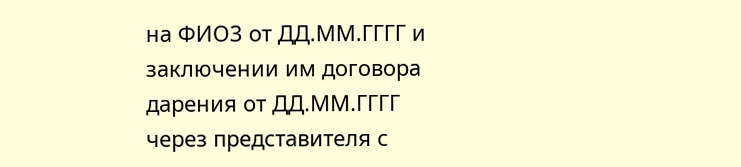на ФИО3 от ДД.ММ.ГГГГ и заключении им договора дарения от ДД.ММ.ГГГГ через представителя с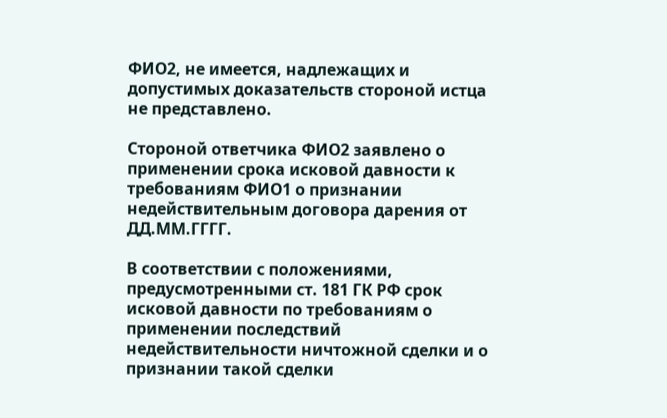ФИО2, не имеется, надлежащих и допустимых доказательств стороной истца не представлено.

Стороной ответчика ФИО2 заявлено о применении срока исковой давности к требованиям ФИО1 о признании недействительным договора дарения от ДД.ММ.ГГГГ.

В соответствии с положениями, предусмотренными ст. 181 ГК РФ срок исковой давности по требованиям о применении последствий недействительности ничтожной сделки и о признании такой сделки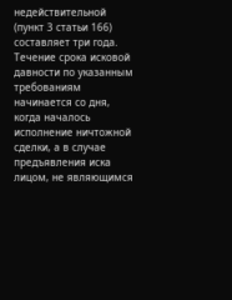недействительной (пункт 3 статьи 166) составляет три года. Течение срока исковой давности по указанным требованиям начинается со дня, когда началось исполнение ничтожной сделки, а в случае предъявления иска лицом, не являющимся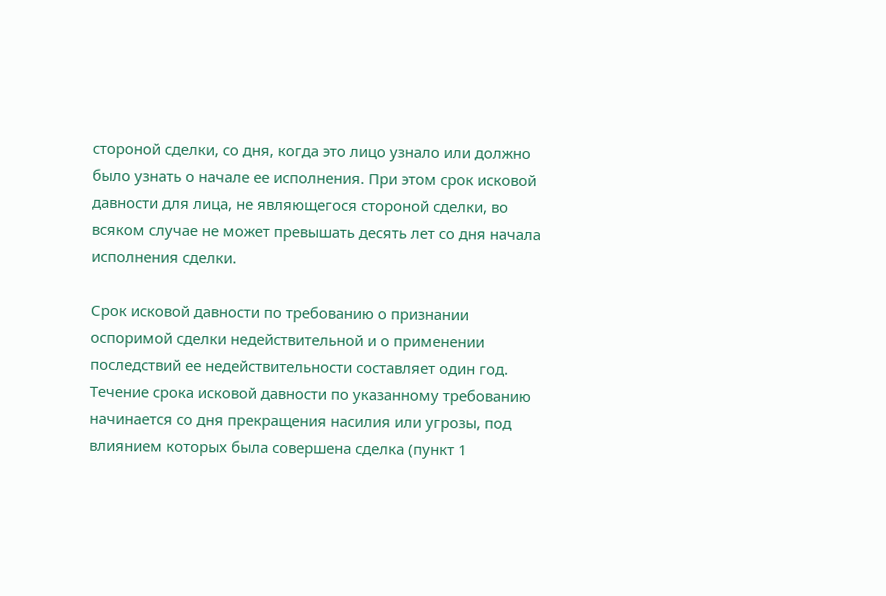стороной сделки, со дня, когда это лицо узнало или должно было узнать о начале ее исполнения. При этом срок исковой давности для лица, не являющегося стороной сделки, во всяком случае не может превышать десять лет со дня начала исполнения сделки.

Срок исковой давности по требованию о признании оспоримой сделки недействительной и о применении последствий ее недействительности составляет один год. Течение срока исковой давности по указанному требованию начинается со дня прекращения насилия или угрозы, под влиянием которых была совершена сделка (пункт 1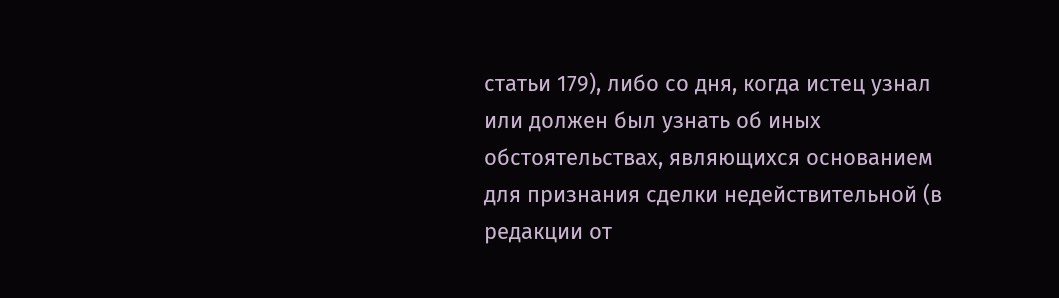статьи 179), либо со дня, когда истец узнал или должен был узнать об иных обстоятельствах, являющихся основанием для признания сделки недействительной (в редакции от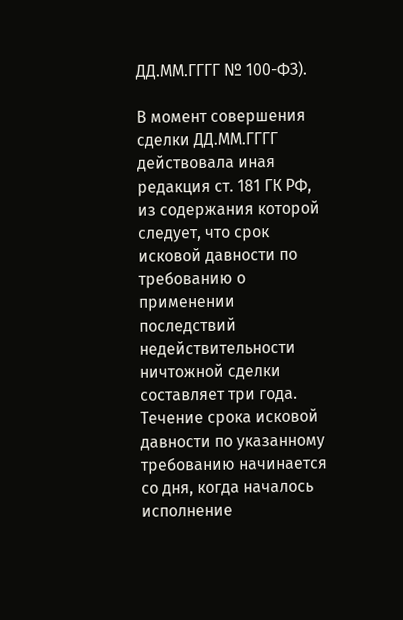ДД.ММ.ГГГГ № 100-ФЗ).

В момент совершения сделки ДД.ММ.ГГГГ действовала иная редакция ст. 181 ГК РФ, из содержания которой следует, что срок исковой давности по требованию о применении последствий недействительности ничтожной сделки составляет три года. Течение срока исковой давности по указанному требованию начинается со дня, когда началось исполнение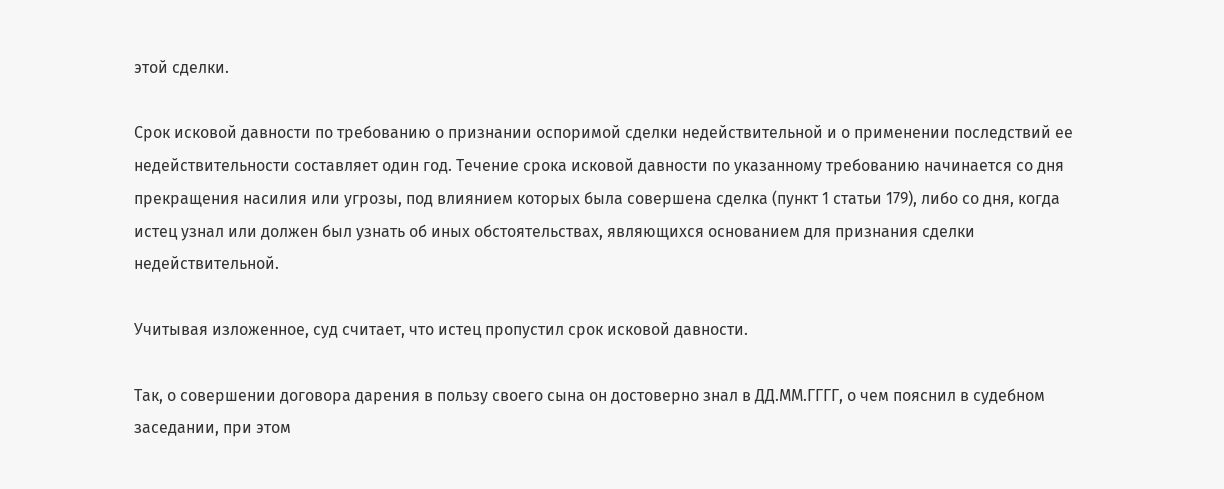этой сделки.

Срок исковой давности по требованию о признании оспоримой сделки недействительной и о применении последствий ее недействительности составляет один год. Течение срока исковой давности по указанному требованию начинается со дня прекращения насилия или угрозы, под влиянием которых была совершена сделка (пункт 1 статьи 179), либо со дня, когда истец узнал или должен был узнать об иных обстоятельствах, являющихся основанием для признания сделки недействительной.

Учитывая изложенное, суд считает, что истец пропустил срок исковой давности.

Так, о совершении договора дарения в пользу своего сына он достоверно знал в ДД.ММ.ГГГГ, о чем пояснил в судебном заседании, при этом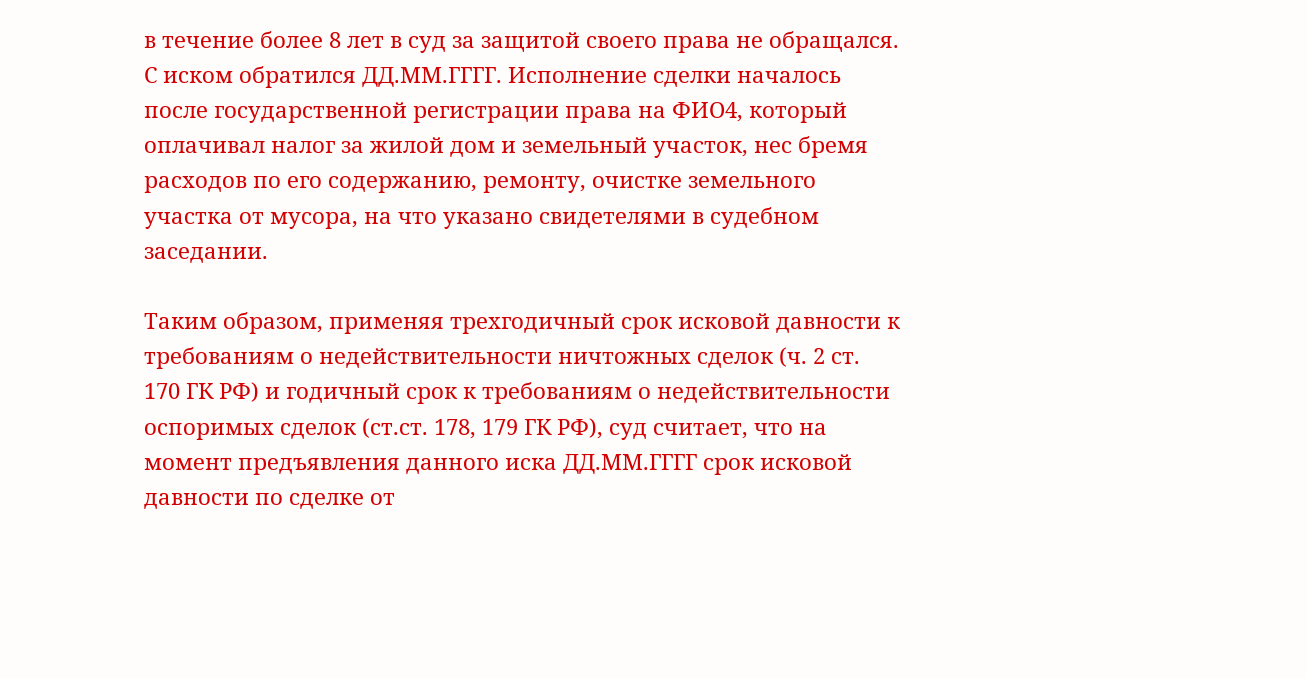в течение более 8 лет в суд за защитой своего права не обращался. С иском обратился ДД.ММ.ГГГГ. Исполнение сделки началось после государственной регистрации права на ФИО4, который оплачивал налог за жилой дом и земельный участок, нес бремя расходов по его содержанию, ремонту, очистке земельного участка от мусора, на что указано свидетелями в судебном заседании.

Таким образом, применяя трехгодичный срок исковой давности к требованиям о недействительности ничтожных сделок (ч. 2 ст. 170 ГК РФ) и годичный срок к требованиям о недействительности оспоримых сделок (ст.ст. 178, 179 ГК РФ), суд считает, что на момент предъявления данного иска ДД.ММ.ГГГГ срок исковой давности по сделке от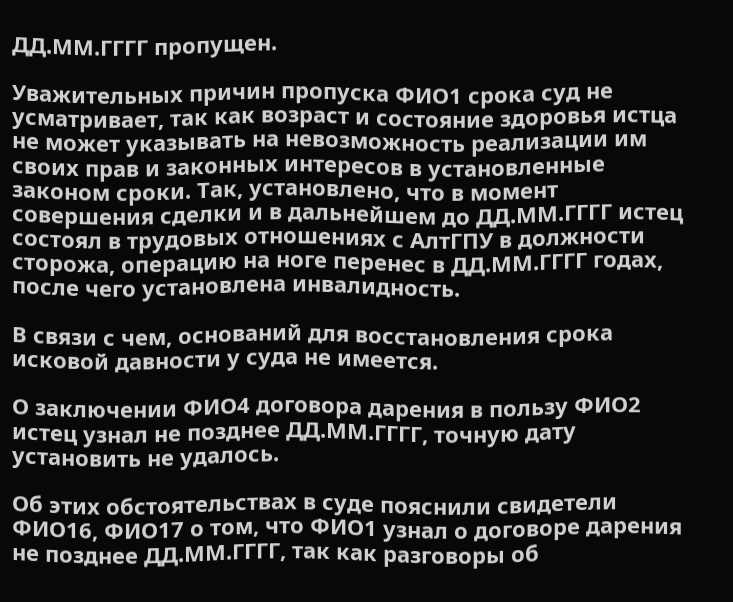ДД.ММ.ГГГГ пропущен.

Уважительных причин пропуска ФИО1 срока суд не усматривает, так как возраст и состояние здоровья истца не может указывать на невозможность реализации им своих прав и законных интересов в установленные законом сроки. Так, установлено, что в момент совершения сделки и в дальнейшем до ДД.ММ.ГГГГ истец состоял в трудовых отношениях с АлтГПУ в должности сторожа, операцию на ноге перенес в ДД.ММ.ГГГГ годах, после чего установлена инвалидность.

В связи с чем, оснований для восстановления срока исковой давности у суда не имеется.

О заключении ФИО4 договора дарения в пользу ФИО2 истец узнал не позднее ДД.ММ.ГГГГ, точную дату установить не удалось.

Об этих обстоятельствах в суде пояснили свидетели ФИО16, ФИО17 о том, что ФИО1 узнал о договоре дарения не позднее ДД.ММ.ГГГГ, так как разговоры об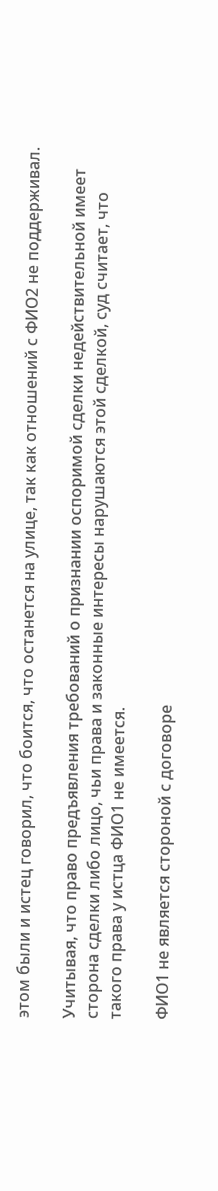этом были и истец говорил, что боится, что останется на улице, так как отношений с ФИО2 не поддерживал.

Учитывая, что право предъявления требований о признании оспоримой сделки недействительной имеет сторона сделки либо лицо, чьи права и законные интересы нарушаются этой сделкой, суд считает, что такого права у истца ФИО1 не имеется.

ФИО1 не является стороной с договоре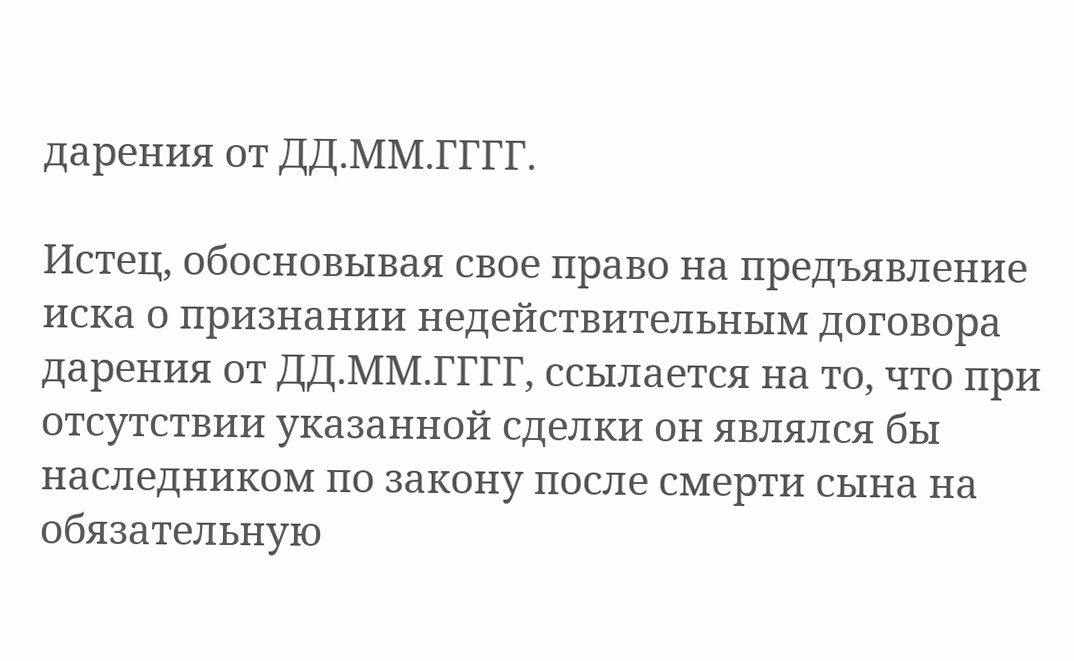дарения от ДД.ММ.ГГГГ.

Истец, обосновывая свое право на предъявление иска о признании недействительным договора дарения от ДД.ММ.ГГГГ, ссылается на то, что при отсутствии указанной сделки он являлся бы наследником по закону после смерти сына на обязательную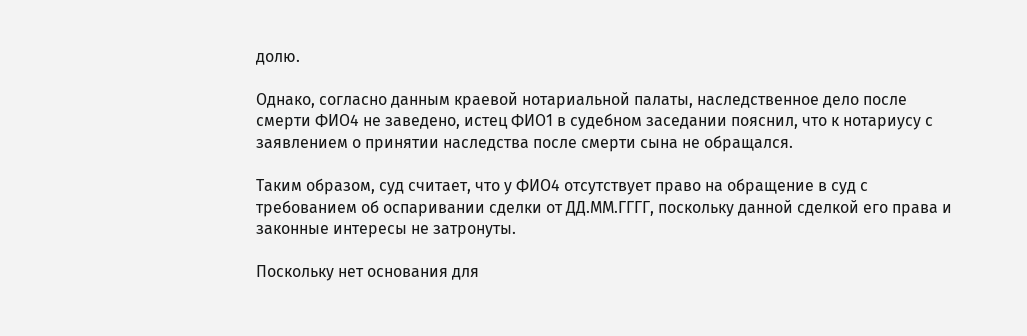долю.

Однако, согласно данным краевой нотариальной палаты, наследственное дело после смерти ФИО4 не заведено, истец ФИО1 в судебном заседании пояснил, что к нотариусу с заявлением о принятии наследства после смерти сына не обращался.

Таким образом, суд считает, что у ФИО4 отсутствует право на обращение в суд с требованием об оспаривании сделки от ДД.ММ.ГГГГ, поскольку данной сделкой его права и законные интересы не затронуты.

Поскольку нет основания для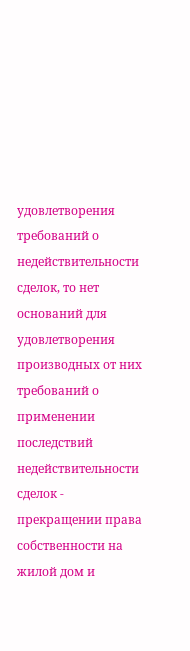удовлетворения требований о недействительности сделок, то нет оснований для удовлетворения производных от них требований о применении последствий недействительности сделок - прекращении права собственности на жилой дом и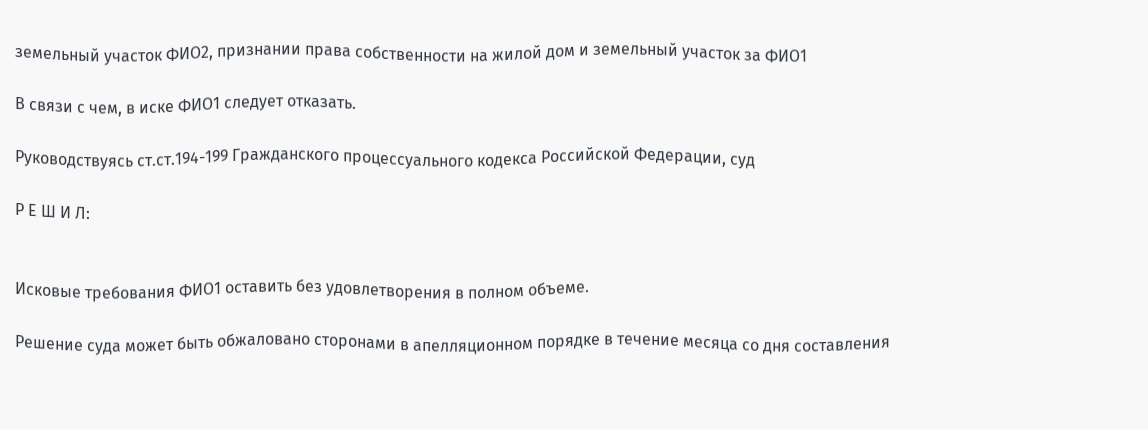земельный участок ФИО2, признании права собственности на жилой дом и земельный участок за ФИО1

В связи с чем, в иске ФИО1 следует отказать.

Руководствуясь ст.ст.194-199 Гражданского процессуального кодекса Российской Федерации, суд

Р Е Ш И Л:


Исковые требования ФИО1 оставить без удовлетворения в полном объеме.

Решение суда может быть обжаловано сторонами в апелляционном порядке в течение месяца со дня составления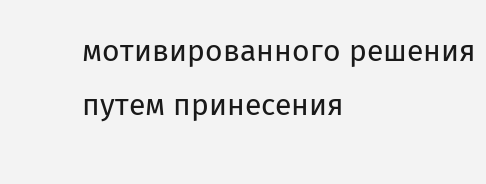мотивированного решения путем принесения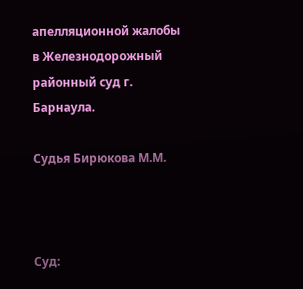апелляционной жалобы в Железнодорожный районный суд г. Барнаула.

Судья Бирюкова М.М.



Суд: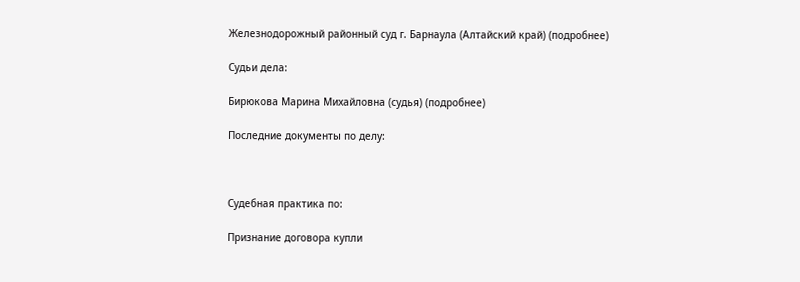Железнодорожный районный суд г. Барнаула (Алтайский край) (подробнее)

Судьи дела:

Бирюкова Марина Михайловна (судья) (подробнее)

Последние документы по делу:



Судебная практика по:

Признание договора купли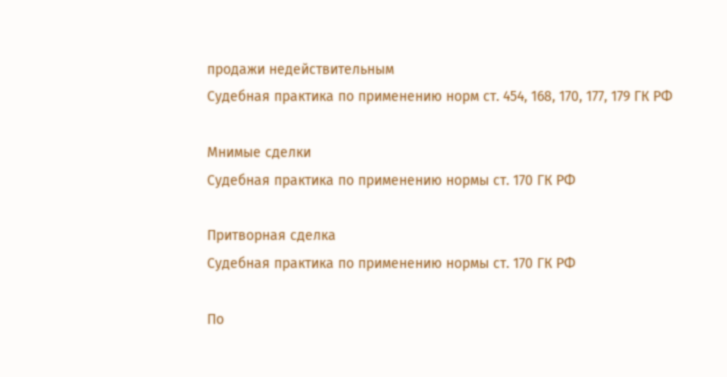продажи недействительным
Судебная практика по применению норм ст. 454, 168, 170, 177, 179 ГК РФ

Мнимые сделки
Судебная практика по применению нормы ст. 170 ГК РФ

Притворная сделка
Судебная практика по применению нормы ст. 170 ГК РФ

По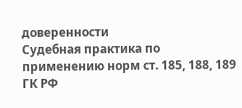доверенности
Судебная практика по применению норм ст. 185, 188, 189 ГК РФ